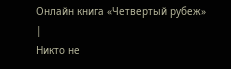Онлайн книга «Четвертый рубеж»
|
Никто не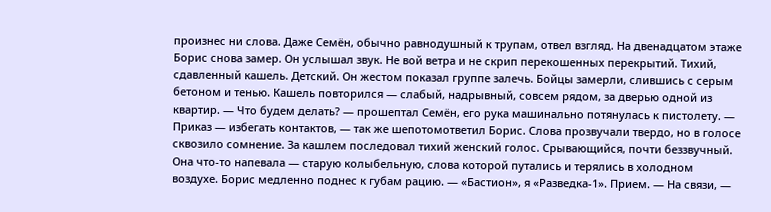произнес ни слова. Даже Семён, обычно равнодушный к трупам, отвел взгляд. На двенадцатом этаже Борис снова замер. Он услышал звук. Не вой ветра и не скрип перекошенных перекрытий. Тихий, сдавленный кашель. Детский. Он жестом показал группе залечь. Бойцы замерли, слившись с серым бетоном и тенью. Кашель повторился — слабый, надрывный, совсем рядом, за дверью одной из квартир. — Что будем делать? — прошептал Семён, его рука машинально потянулась к пистолету. — Приказ — избегать контактов, — так же шепотомответил Борис. Слова прозвучали твердо, но в голосе сквозило сомнение. За кашлем последовал тихий женский голос. Срывающийся, почти беззвучный. Она что-то напевала — старую колыбельную, слова которой путались и терялись в холодном воздухе. Борис медленно поднес к губам рацию. — «Бастион», я «Разведка-1». Прием. — На связи, —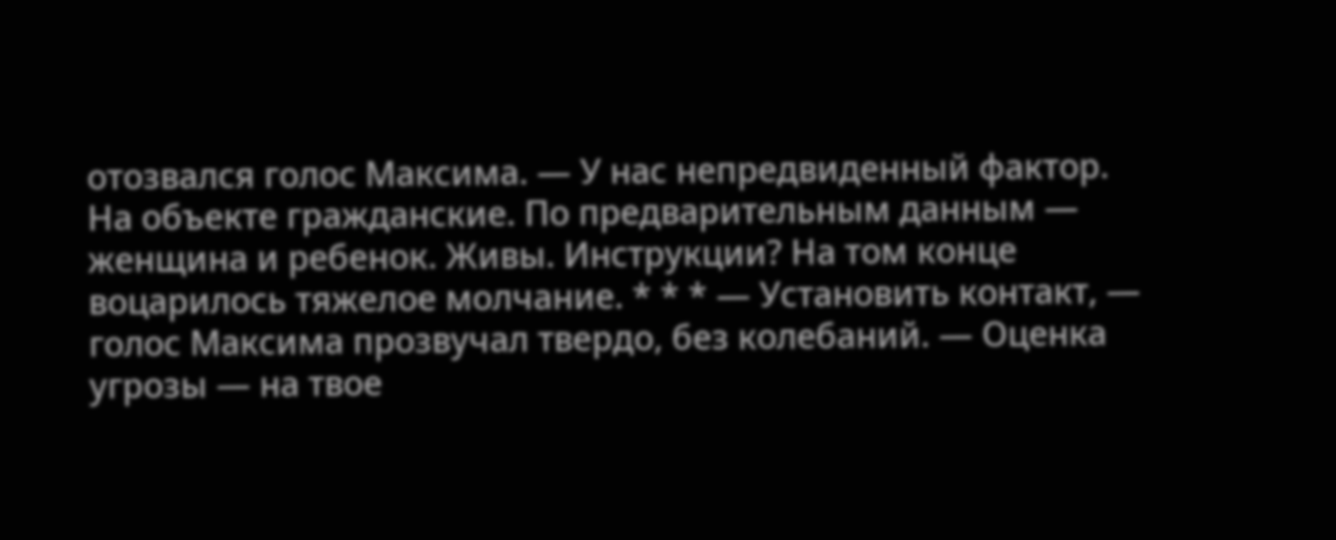отозвался голос Максима. — У нас непредвиденный фактор. На объекте гражданские. По предварительным данным — женщина и ребенок. Живы. Инструкции? На том конце воцарилось тяжелое молчание. * * * — Установить контакт, — голос Максима прозвучал твердо, без колебаний. — Оценка угрозы — на твое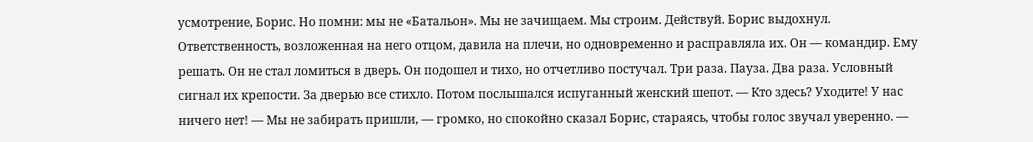усмотрение, Борис. Но помни: мы не «Батальон». Мы не зачищаем. Мы строим. Действуй. Борис выдохнул. Ответственность, возложенная на него отцом, давила на плечи, но одновременно и расправляла их. Он — командир. Ему решать. Он не стал ломиться в дверь. Он подошел и тихо, но отчетливо постучал. Три раза. Пауза. Два раза. Условный сигнал их крепости. За дверью все стихло. Потом послышался испуганный женский шепот. — Кто здесь? Уходите! У нас ничего нет! — Мы не забирать пришли, — громко, но спокойно сказал Борис, стараясь, чтобы голос звучал уверенно. —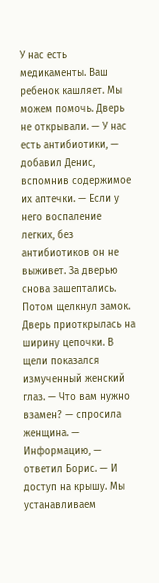У нас есть медикаменты. Ваш ребенок кашляет. Мы можем помочь. Дверь не открывали. — У нас есть антибиотики, — добавил Денис, вспомнив содержимое их аптечки. — Если у него воспаление легких, без антибиотиков он не выживет. За дверью снова зашептались. Потом щелкнул замок. Дверь приоткрылась на ширину цепочки. В щели показался измученный женский глаз. — Что вам нужно взамен? — спросила женщина. — Информацию, — ответил Борис. — И доступ на крышу. Мы устанавливаем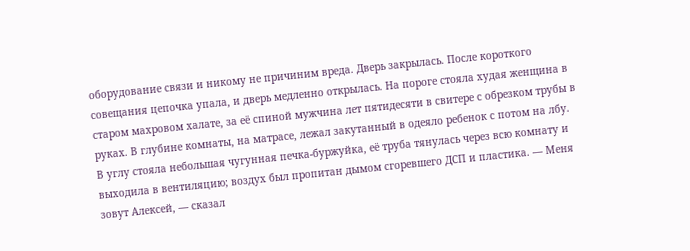оборудование связи и никому не причиним вреда. Дверь закрылась. После короткого совещания цепочка упала, и дверь медленно открылась. На пороге стояла худая женщина в старом махровом халате, за её спиной мужчина лет пятидесяти в свитере с обрезком трубы в руках. В глубине комнаты, на матрасе, лежал закутанный в одеяло ребенок с потом на лбу. В углу стояла небольшая чугунная печка-буржуйка, её труба тянулась через всю комнату и выходила в вентиляцию; воздух был пропитан дымом сгоревшего ДСП и пластика. — Меня зовут Алексей, — сказал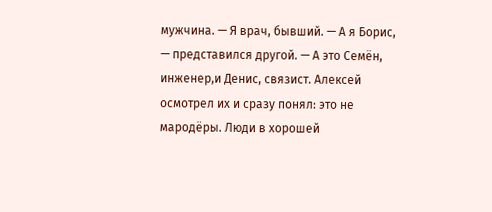мужчина. — Я врач, бывший. — А я Борис, — представился другой. — А это Семён, инженер,и Денис, связист. Алексей осмотрел их и сразу понял: это не мародёры. Люди в хорошей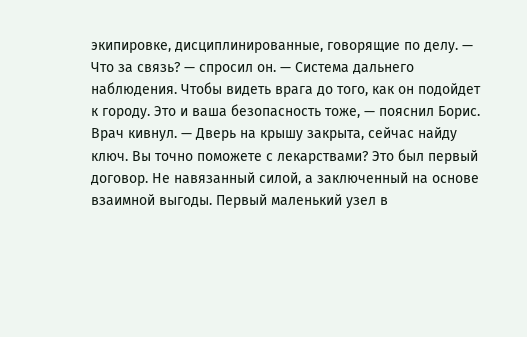экипировке, дисциплинированные, говорящие по делу. — Что за связь? — спросил он. — Система дальнего наблюдения. Чтобы видеть врага до того, как он подойдет к городу. Это и ваша безопасность тоже, — пояснил Борис. Врач кивнул. — Дверь на крышу закрыта, сейчас найду ключ. Вы точно поможете с лекарствами? Это был первый договор. Не навязанный силой, а заключенный на основе взаимной выгоды. Первый маленький узел в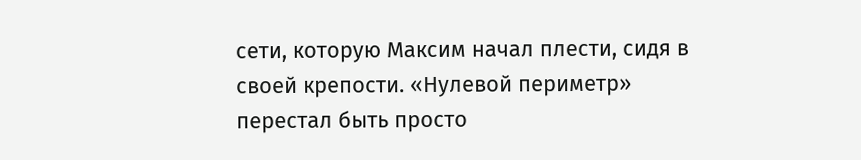сети, которую Максим начал плести, сидя в своей крепости. «Нулевой периметр» перестал быть просто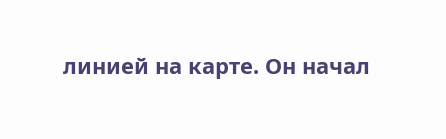линией на карте. Он начал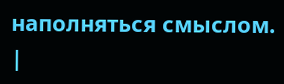наполняться смыслом. |